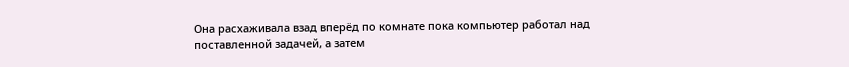Она расхаживала взад вперёд по комнате пока компьютер работал над поставленной задачей, а затем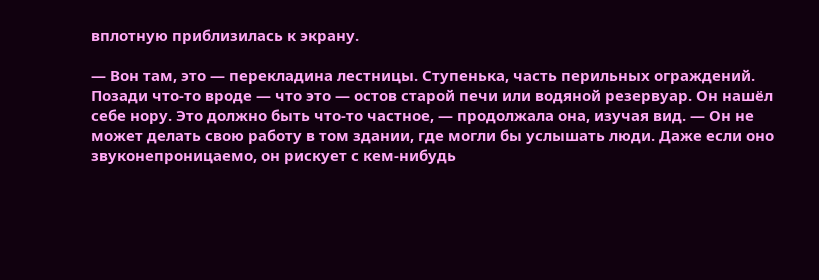вплотную приблизилась к экрану.

— Вон там, это — перекладина лестницы. Ступенька, часть перильных ограждений. Позади что-то вроде — что это — остов старой печи или водяной резервуар. Он нашёл себе нору. Это должно быть что-то частное, — продолжала она, изучая вид. — Он не может делать свою работу в том здании, где могли бы услышать люди. Даже если оно звуконепроницаемо, он рискует с кем-нибудь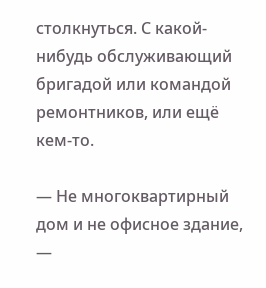столкнуться. С какой-нибудь обслуживающий бригадой или командой ремонтников, или ещё кем-то.

— Не многоквартирный дом и не офисное здание, —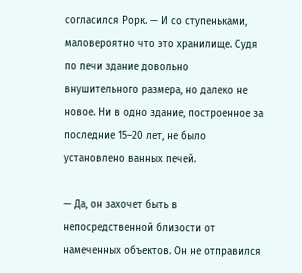согласился Рорк. — И со ступеньками, маловероятно что это хранилище. Судя по печи здание довольно внушительного размера, но далеко не новое. Ни в одно здание, построенное за последние 15–20 лет, не было установлено ванных печей.

— Да, он захочет быть в непосредственной близости от намеченных объектов. Он не отправился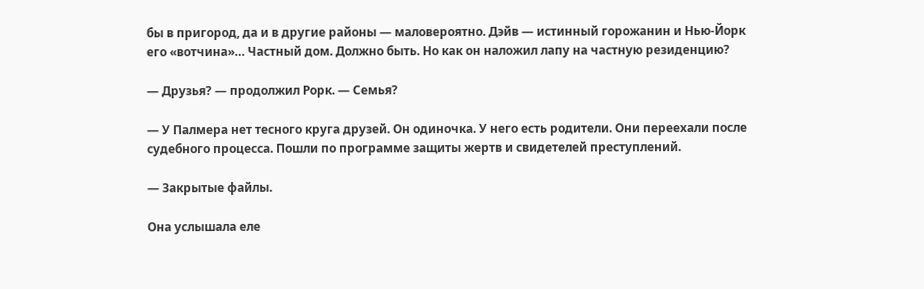бы в пригород, да и в другие районы — маловероятно. Дэйв — истинный горожанин и Нью-Йорк его «вотчина»… Частный дом. Должно быть. Но как он наложил лапу на частную резиденцию?

— Друзья? — продолжил Рорк. — Семья?

— У Палмера нет тесного круга друзей. Он одиночка. У него есть родители. Они переехали после судебного процесса. Пошли по программе защиты жертв и свидетелей преступлений.

— Закрытые файлы.

Она услышала еле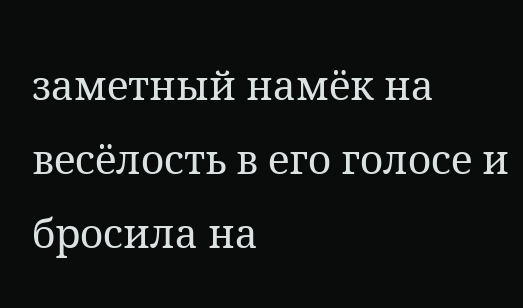заметный намёк на весёлость в его голосе и бросила на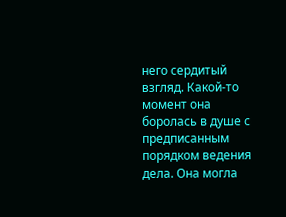него сердитый взгляд. Какой-то момент она боролась в душе с предписанным порядком ведения дела. Она могла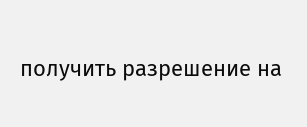получить разрешение на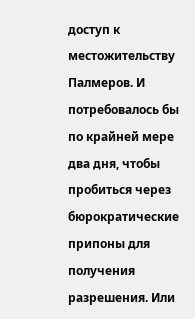доступ к местожительству Палмеров. И потребовалось бы по крайней мере два дня, чтобы пробиться через бюрократические припоны для получения разрешения. Или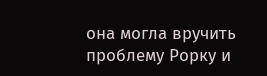она могла вручить проблему Рорку и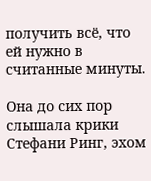получить всё, что ей нужно в считанные минуты.

Она до сих пор слышала крики Стефани Ринг, эхом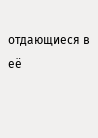отдающиеся в её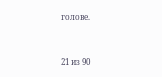голове.



21 из 90